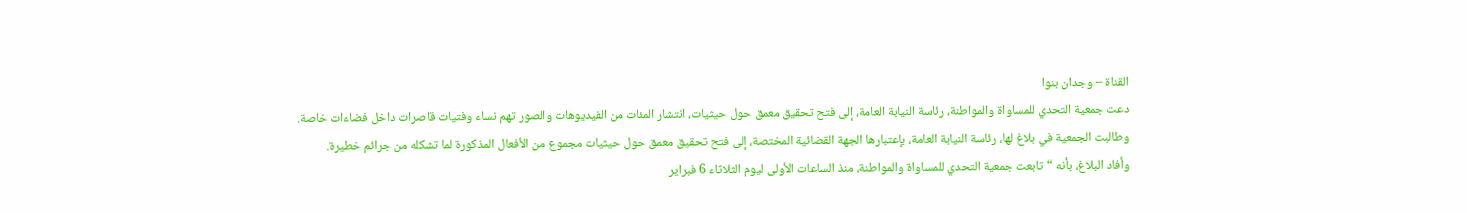القناة – وجدان بنوا
دعت جمعية التحدي للمساواة والمواطنة، رئاسة النيابة العامة، إلى فتح تحقيق معمق حول حيثيات، انتشار المئات من الفيديوهات والصور تهم نساء وفتيات قاصرات داخل فضاءات خاصة.
وطالبت الجمعية في بلاغ لها، رئاسة النيابة العامة، بإعتبارها الجهة القضائية المختصة، إلى فتح تحقيق معمق حول حيثيات مجموع من الأفعال المذكورة لما تشكله من جرائم خطيرة.
وأفاد البلاغ، بأنه “تابعت جمعية التحدي للمساواة والمواطنة، منذ الساعات الأولى ليوم الثلاثاء 6 فبراير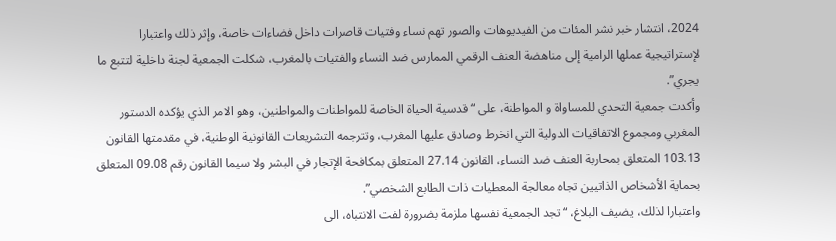2024، انتشار خبر نشر المئات من الفيديوهات والصور تهم نساء وفتيات قاصرات داخل فضاءات خاصة، وإثر ذلك واعتبارا لإستراتيجية عملها الرامية إلى مناهضة العنف الرقمي الممارس ضد النساء والفتيات بالمغرب، شكلت الجمعية لجنة داخلية لتتبع ما يجري”.
وأكدت جمعية التحدي للمساواة و المواطنة، على “قدسية الحياة الخاصة للمواطنات والمواطنين، وهو الامر الذي يؤكده الدستور المغربي ومجموع الاتفاقيات الدولية التي انخرط وصادق عليها المغرب، وتترجمه التشريعات القانونية الوطنية، في مقدمتها القانون 103.13 المتعلق بمحاربة العنف ضد النساء، القانون 27.14 المتعلق بمكافحة الإتجار في البشر ولا سيما القانون رقم 09.08 المتعلق بحماية الأشخاص الذاتيين تجاه معالجة المعطيات ذات الطابع الشخصي”.
واعتبارا لذلك، يضيف البلاغ، “تجد الجمعية نفسها ملزمة بضرورة لفت الانتباه، الى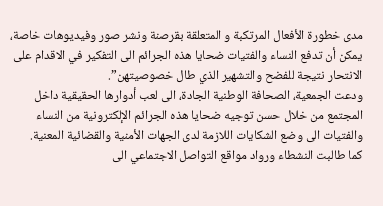مدى خطورة الأفعال المرتكبة و المتعلقة بقرصنة ونشر صور وفيديوهات خاصة، يمكن أن تدفع النساء والفتيات ضحايا هذه الجرائم الى التفكير في الاقدام على الانتحار نتيجة للفضح والتشهير الذي طال خصوصيتهن”.
ودعت الجمعية، الصحافة الوطنية الجادة، الى لعب أدوارها الحقيقية داخل المجتمع من خلال حسن توجيه ضحايا هذه الجرائم الإلكترونية من النساء والفتيات الى وضع الشكايات اللازمة لدى الجهات الأمنية والقضائية المعنية.
كما طالبت النشطاء ورواد مواقع التواصل الاجتماعي الى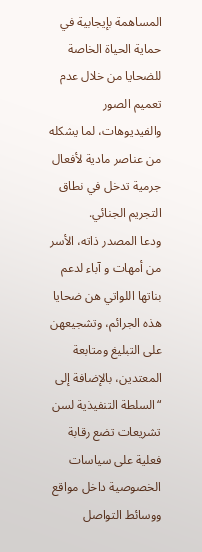المساهمة بإيجابية في حماية الحياة الخاصة للضحايا من خلال عدم تعميم الصور والفيديوهات، لما يشكله من عناصر مادية لأفعال جرمية تدخل في نطاق التجريم الجنائي.
ودعا المصدر ذاته، الأسر من أمهات و آباء لدعم بناتها اللواتي هن ضحايا هذه الجرائم، وتشجيعهن على التبليغ ومتابعة المعتدين، بالإضافة إلى “السلطة التنفيذية لسن تشريعات تضع رقابة فعلية على سياسات الخصوصية داخل مواقع ووسائط التواصل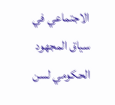الاجتماعي في سياق المجهود الحكومي لسن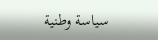سياسة وطنية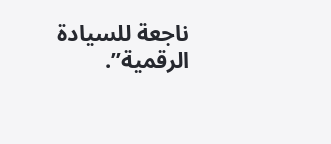ناجعة للسيادة الرقمية”.